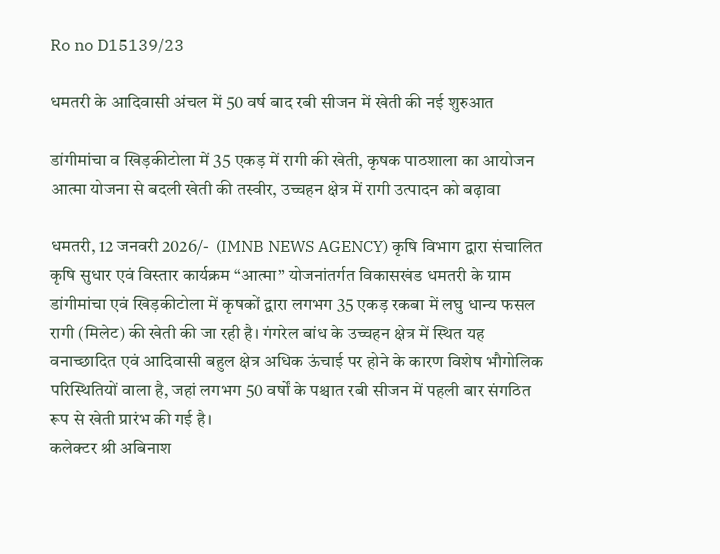Ro no D15139/23

धमतरी के आदिवासी अंचल में 50 वर्ष बाद रबी सीजन में खेती की नई शुरुआत

डांगीमांचा व खिड़कीटोला में 35 एकड़ में रागी की खेती, कृषक पाठशाला का आयोजन
आत्मा योजना से बदली खेती की तस्वीर, उच्चहन क्षेत्र में रागी उत्पादन को बढ़ावा

धमतरी, 12 जनवरी 2026/-  (IMNB NEWS AGENCY) कृषि विभाग द्वारा संचालित कृषि सुधार एवं विस्तार कार्यक्रम “आत्मा” योजनांतर्गत विकासखंड धमतरी के ग्राम डांगीमांचा एवं खिड़कीटोला में कृषकों द्वारा लगभग 35 एकड़ रकबा में लघु धान्य फसल रागी (मिलेट) की खेती की जा रही है। गंगरेल बांध के उच्चहन क्षेत्र में स्थित यह वनाच्छादित एवं आदिवासी बहुल क्षेत्र अधिक ऊंचाई पर होने के कारण विशेष भौगोलिक परिस्थितियों वाला है, जहां लगभग 50 वर्षों के पश्चात रबी सीजन में पहली बार संगठित रूप से खेती प्रारंभ की गई है।
कलेक्टर श्री अबिनाश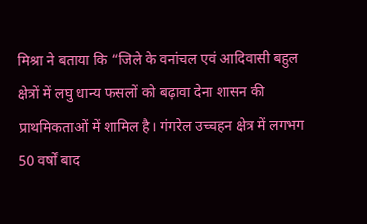मिश्रा ने बताया कि “जिले के वनांचल एवं आदिवासी बहुल क्षेत्रों में लघु धान्य फसलों को बढ़ावा देना शासन की प्राथमिकताओं में शामिल है। गंगरेल उच्चहन क्षेत्र में लगभग 50 वर्षों बाद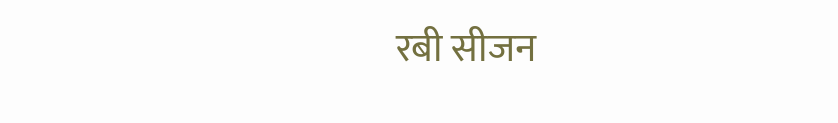रबी सीजन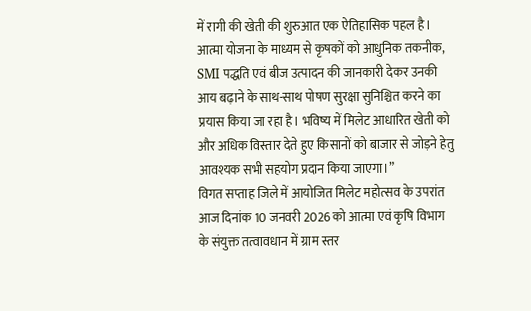में रागी की खेती की शुरुआत एक ऐतिहासिक पहल है। आत्मा योजना के माध्यम से कृषकों को आधुनिक तकनीक, SMI पद्धति एवं बीज उत्पादन की जानकारी देकर उनकी आय बढ़ाने के साथ-साथ पोषण सुरक्षा सुनिश्चित करने का प्रयास किया जा रहा है। भविष्य में मिलेट आधारित खेती को और अधिक विस्तार देते हुए किसानों को बाजार से जोड़ने हेतु आवश्यक सभी सहयोग प्रदान किया जाएगा।”
विगत सप्ताह जिले में आयोजित मिलेट महोत्सव के उपरांत आज दिनांक 10 जनवरी 2026 को आत्मा एवं कृषि विभाग के संयुक्त तत्वावधान में ग्राम स्तर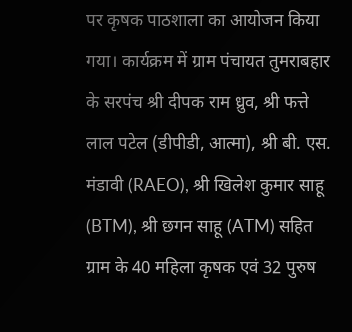पर कृषक पाठशाला का आयोजन किया गया। कार्यक्रम में ग्राम पंचायत तुमराबहार के सरपंच श्री दीपक राम ध्रुव, श्री फत्ते लाल पटेल (डीपीडी, आत्मा), श्री बी. एस. मंडावी (RAEO), श्री खिलेश कुमार साहू (BTM), श्री छगन साहू (ATM) सहित ग्राम के 40 महिला कृषक एवं 32 पुरुष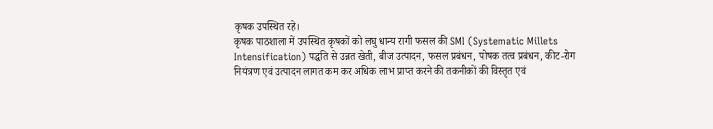कृषक उपस्थित रहे।
कृषक पाठशाला में उपस्थित कृषकों को लघु धान्य रागी फसल की SMI (Systematic Millets Intensification) पद्धति से उन्नत खेती, बीज उत्पादन, फसल प्रबंधन, पोषक तत्व प्रबंधन, कीट-रोग नियंत्रण एवं उत्पादन लागत कम कर अधिक लाभ प्राप्त करने की तकनीकों की विस्तृत एवं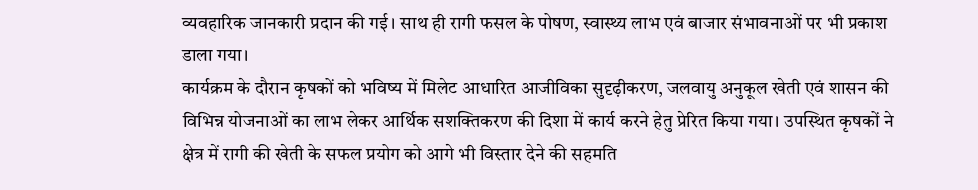व्यवहारिक जानकारी प्रदान की गई। साथ ही रागी फसल के पोषण, स्वास्थ्य लाभ एवं बाजार संभावनाओं पर भी प्रकाश डाला गया।
कार्यक्रम के दौरान कृषकों को भविष्य में मिलेट आधारित आजीविका सुदृढ़ीकरण, जलवायु अनुकूल खेती एवं शासन की विभिन्न योजनाओं का लाभ लेकर आर्थिक सशक्तिकरण की दिशा में कार्य करने हेतु प्रेरित किया गया। उपस्थित कृषकों ने क्षेत्र में रागी की खेती के सफल प्रयोग को आगे भी विस्तार देने की सहमति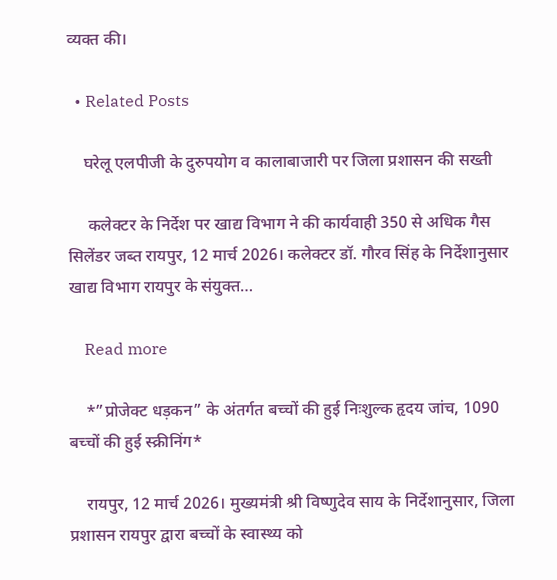व्यक्त की।

  • Related Posts

    घरेलू एलपीजी के दुरुपयोग व कालाबाजारी पर जिला प्रशासन की सख्ती

     कलेक्टर के निर्देश पर खाद्य विभाग ने की कार्यवाही 350 से अधिक गैस सिलेंडर जब्त रायपुर, 12 मार्च 2026। कलेक्टर डॉ. गौरव सिंह के निर्देशानुसार खाद्य विभाग रायपुर के संयुक्त…

    Read more

    *”प्रोजेक्ट धड़कन” के अंतर्गत बच्चों की हुई निःशुल्क हृदय जांच, 1090 बच्चों की हुई स्क्रीनिंग*

    रायपुर, 12 मार्च 2026। मुख्यमंत्री श्री विष्णुदेव साय के निर्देशानुसार, जिला प्रशासन रायपुर द्वारा बच्चों के स्वास्थ्य को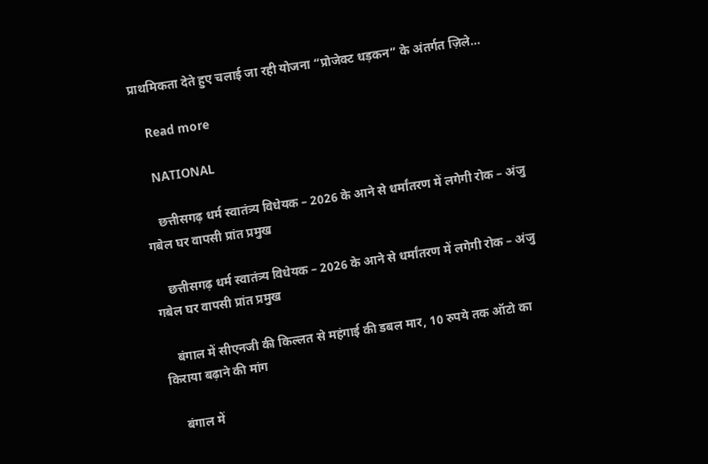प्राथमिकता देते हुए चलाई जा रही योजना “प्रोजेक्ट धड़कन” के अंतर्गत ज़िले…

    Read more

    NATIONAL

    छत्तीसगढ़ धर्म स्वातंत्र्य विधेयक – 2026 के आने से धर्मांतरण में लगेगी रोक – अंजु गबेल घर वापसी प्रांत प्रमुख

    छत्तीसगढ़ धर्म स्वातंत्र्य विधेयक – 2026 के आने से धर्मांतरण में लगेगी रोक – अंजु गबेल घर वापसी प्रांत प्रमुख

    बंगाल में सीएनजी की किल्लत से महंगाई की डबल मार, 10 रुपये तक ऑटो का किराया बढ़ाने की मांग

    बंगाल में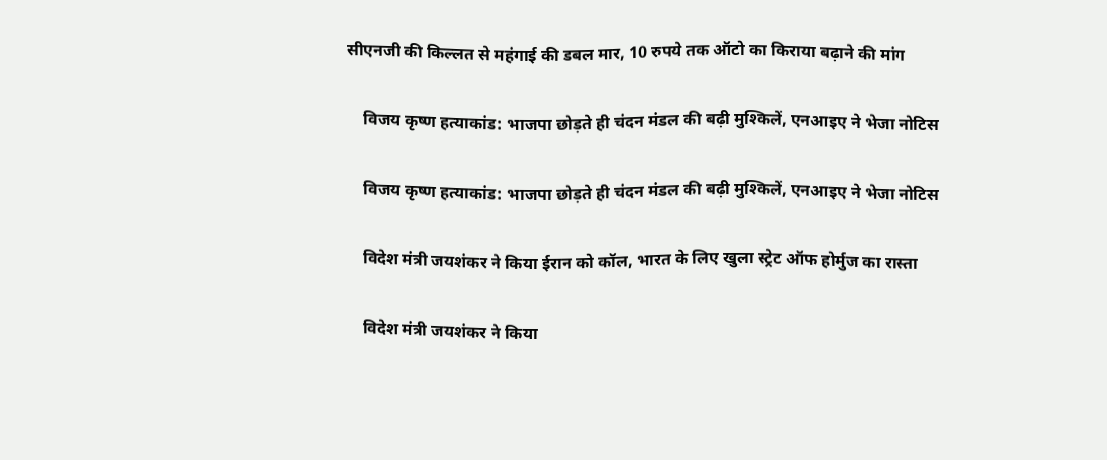सीएनजी की किल्लत से महंगाई की डबल मार, 10 रुपये तक ऑटो का किराया बढ़ाने की मांग

    विजय कृष्ण हत्याकांड: भाजपा छोड़ते ही चंदन मंडल की बढ़ी मुश्किलें, एनआइए ने भेजा नोटिस

    विजय कृष्ण हत्याकांड: भाजपा छोड़ते ही चंदन मंडल की बढ़ी मुश्किलें, एनआइए ने भेजा नोटिस

    विदेश मंत्री जयशंकर ने किया ईरान को कॉल, भारत के लिए खुला स्ट्रेट ऑफ होर्मुज का रास्ता

    विदेश मंत्री जयशंकर ने किया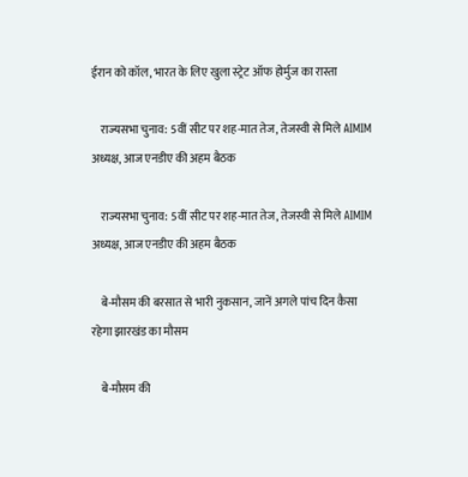ईरान को कॉल, भारत के लिए खुला स्ट्रेट ऑफ होर्मुज का रास्ता

    राज्यसभा चुनाव: 5वीं सीट पर शह-मात तेज, तेजस्वी से मिले AIMIM अध्यक्ष, आज एनडीए की अहम बैठक

    राज्यसभा चुनाव: 5वीं सीट पर शह-मात तेज, तेजस्वी से मिले AIMIM अध्यक्ष, आज एनडीए की अहम बैठक

    बे-मौसम की बरसात से भारी नुकसान, जानें अगले पांच दिन कैसा रहेगा झारखंड का मौसम

    बे-मौसम की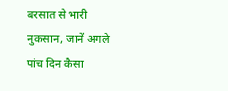बरसात से भारी नुकसान, जानें अगले पांच दिन कैसा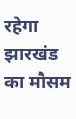रहेगा झारखंड का मौसम